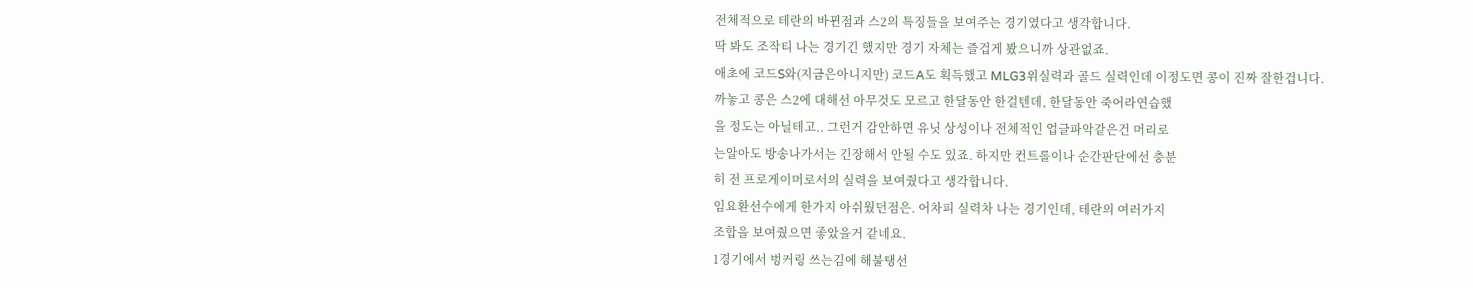전체적으로 테란의 바뀐점과 스2의 특징들을 보여주는 경기였다고 생각합니다.
딱 봐도 조작티 나는 경기긴 했지만 경기 자체는 즐겁게 봤으니까 상관없죠.
애초에 코드S와(지금은아니지만) 코드A도 획득했고 MLG3위실력과 골드 실력인데 이정도면 콩이 진짜 잘한겁니다.
까놓고 콩은 스2에 대해선 아무것도 모르고 한달동안 한걸텐데, 한달동안 죽어라연습했
을 정도는 아닐테고.. 그런거 감안하면 유닛 상성이나 전체적인 업글파악같은건 머리로
는알아도 방송나가서는 긴장해서 안될 수도 있죠. 하지만 컨트롤이나 순간판단에선 충분
히 전 프로게이머로서의 실력을 보여줬다고 생각합니다.
임요환선수에게 한가지 아쉬웠던점은. 어차피 실력차 나는 경기인데, 테란의 여러가지
조합을 보여줬으면 좋았을거 같네요.
1경기에서 벙커링 쓰는김에 해불탱선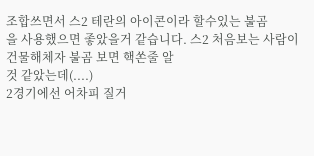조합쓰면서 스2 테란의 아이콘이라 할수있는 불곰
을 사용했으면 좋았을거 같습니다. 스2 처음보는 사람이 건물해체자 불곰 보면 핵쏜줄 알
것 같았는데(....)
2경기에선 어차피 질거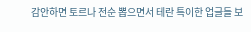감안하면 토르나 전순 뽑으면서 테란 특이한 업글들 보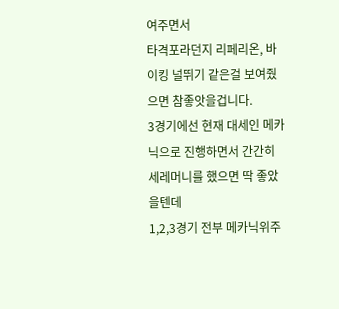여주면서
타격포라던지 리페리온, 바이킹 널뛰기 같은걸 보여줬으면 참좋앗을겁니다.
3경기에선 현재 대세인 메카닉으로 진행하면서 간간히 세레머니를 했으면 딱 좋았을텐데
1,2,3경기 전부 메카닉위주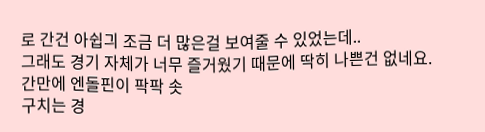로 간건 아쉽긔 조금 더 많은걸 보여줄 수 있었는데..
그래도 경기 자체가 너무 즐거웠기 때문에 딱히 나쁜건 없네요. 간만에 엔돌핀이 팍팍 솟
구치는 경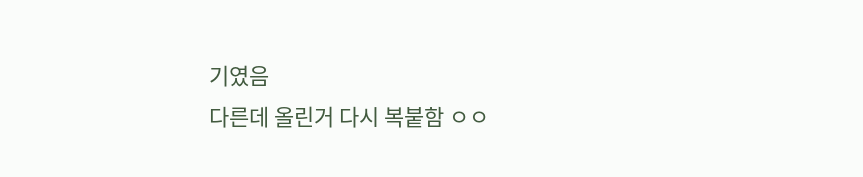기였음
다른데 올린거 다시 복붙함 ㅇㅇ